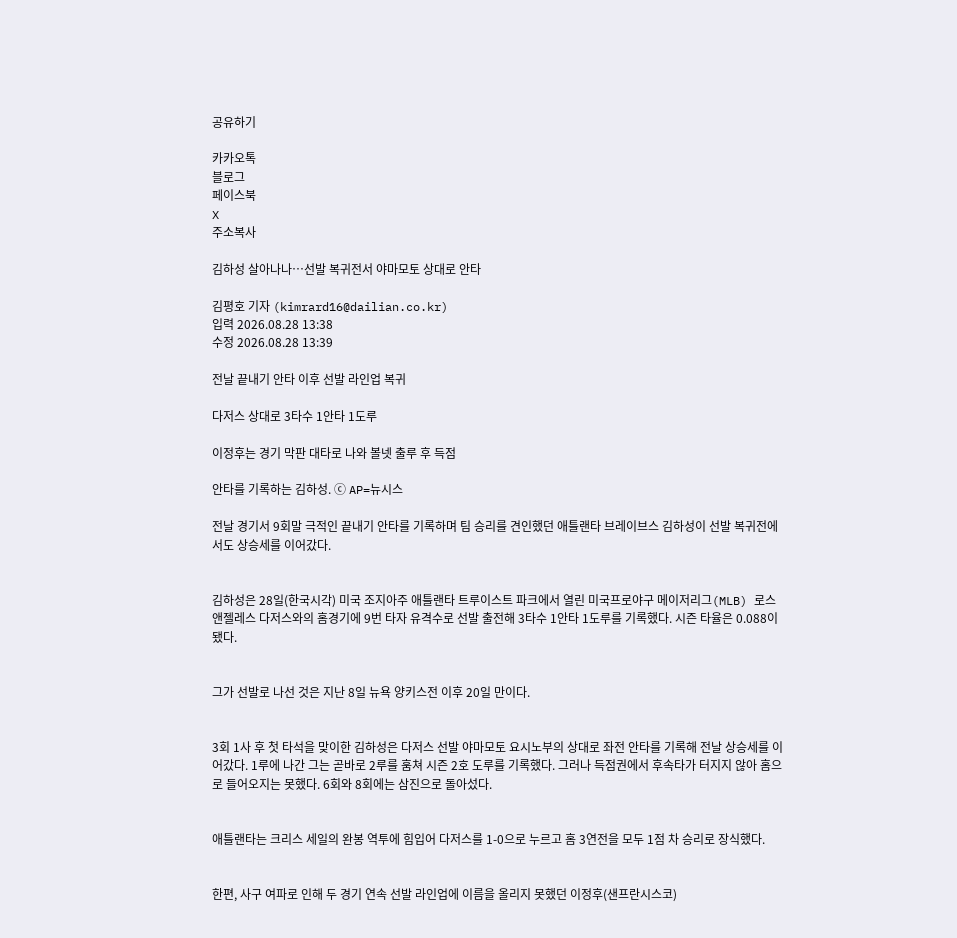공유하기

카카오톡
블로그
페이스북
X
주소복사

김하성 살아나나…선발 복귀전서 야마모토 상대로 안타

김평호 기자 (kimrard16@dailian.co.kr)
입력 2026.08.28 13:38
수정 2026.08.28 13:39

전날 끝내기 안타 이후 선발 라인업 복귀

다저스 상대로 3타수 1안타 1도루

이정후는 경기 막판 대타로 나와 볼넷 출루 후 득점

안타를 기록하는 김하성. ⓒ AP=뉴시스

전날 경기서 9회말 극적인 끝내기 안타를 기록하며 팀 승리를 견인했던 애틀랜타 브레이브스 김하성이 선발 복귀전에서도 상승세를 이어갔다.


김하성은 28일(한국시각) 미국 조지아주 애틀랜타 트루이스트 파크에서 열린 미국프로야구 메이저리그(MLB) 로스앤젤레스 다저스와의 홈경기에 9번 타자 유격수로 선발 출전해 3타수 1안타 1도루를 기록했다. 시즌 타율은 0.088이 됐다.


그가 선발로 나선 것은 지난 8일 뉴욕 양키스전 이후 20일 만이다.


3회 1사 후 첫 타석을 맞이한 김하성은 다저스 선발 야마모토 요시노부의 상대로 좌전 안타를 기록해 전날 상승세를 이어갔다. 1루에 나간 그는 곧바로 2루를 훔쳐 시즌 2호 도루를 기록했다. 그러나 득점권에서 후속타가 터지지 않아 홈으로 들어오지는 못했다. 6회와 8회에는 삼진으로 돌아섰다.


애틀랜타는 크리스 세일의 완봉 역투에 힘입어 다저스를 1-0으로 누르고 홈 3연전을 모두 1점 차 승리로 장식했다.


한편, 사구 여파로 인해 두 경기 연속 선발 라인업에 이름을 올리지 못했던 이정후(샌프란시스코)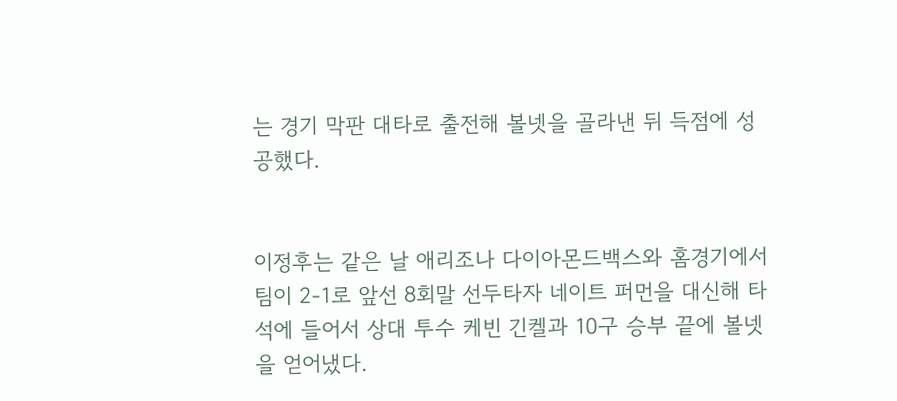는 경기 막판 대타로 출전해 볼넷을 골라낸 뒤 득점에 성공했다.


이정후는 같은 날 애리조나 다이아몬드백스와 홈경기에서 팀이 2-1로 앞선 8회말 선두타자 네이트 퍼먼을 대신해 타석에 들어서 상대 투수 케빈 긴켈과 10구 승부 끝에 볼넷을 얻어냈다.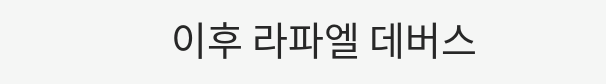이후 라파엘 데버스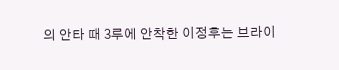의 안타 때 3루에 안착한 이정후는 브라이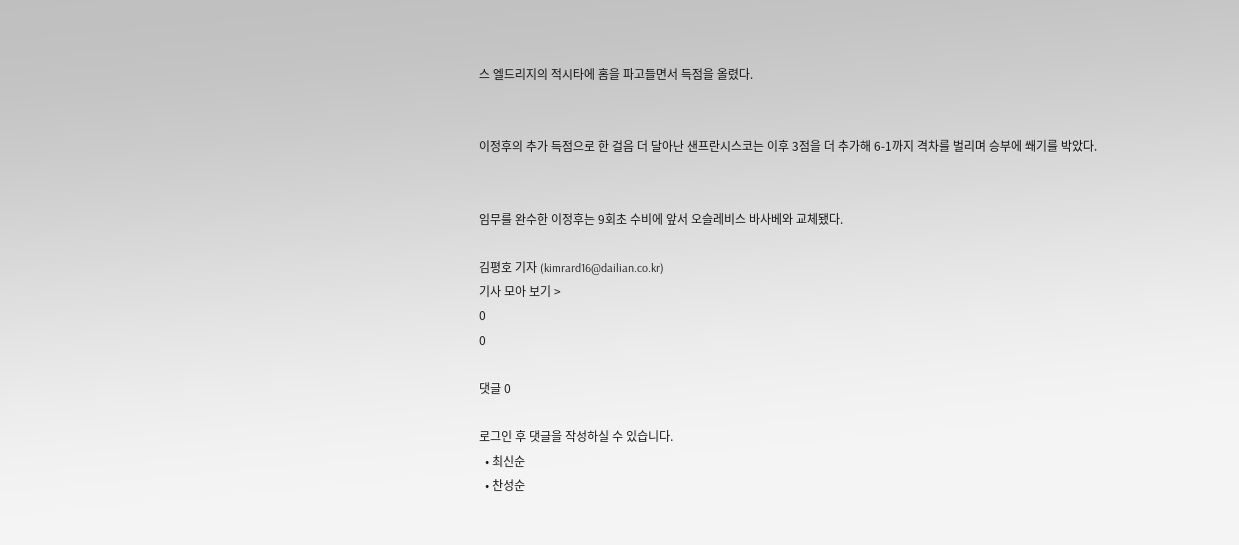스 엘드리지의 적시타에 홈을 파고들면서 득점을 올렸다.


이정후의 추가 득점으로 한 걸음 더 달아난 샌프란시스코는 이후 3점을 더 추가해 6-1까지 격차를 벌리며 승부에 쐐기를 박았다.


임무를 완수한 이정후는 9회초 수비에 앞서 오슬레비스 바사베와 교체됐다.

김평호 기자 (kimrard16@dailian.co.kr)
기사 모아 보기 >
0
0

댓글 0

로그인 후 댓글을 작성하실 수 있습니다.
  • 최신순
  • 찬성순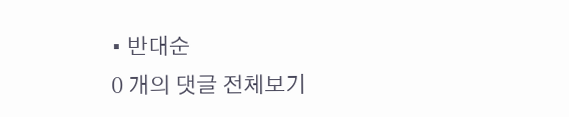• 반대순
0 개의 댓글 전체보기